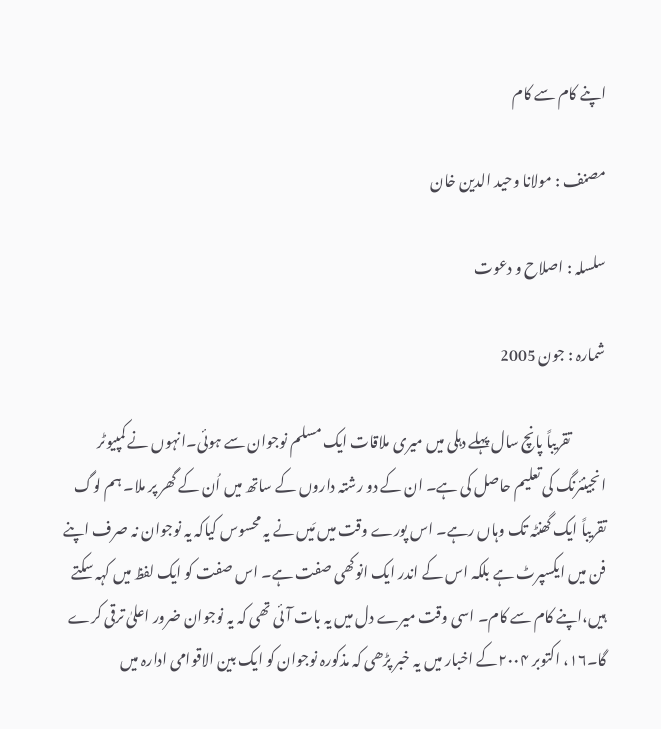اپنے کام سے کام

مصنف : مولانا وحید الدین خان

سلسلہ : اصلاح و دعوت

شمارہ : جون 2005

            تقریباً پانچ سال پہلے دہلی میں میری ملاقات ایک مسلم نوجوان سے ہوئی۔انہوں نے کمپیوٹر انجینئرنگ کی تعلیم حاصل کی ہے۔ ان کے دو رشتہ داروں کے ساتھ میں اُن کے گھر پر ملا۔ ہم لوگ تقریباً ایک گھنٹہ تک وہاں رہے۔ اس پورے وقت میں مَیں نے یہ محسوس کیاکہ یہ نوجوان نہ صرف اپنے فن میں ایکسپرٹ ہے بلکہ اس کے اندر ایک انوکھی صفت ہے۔ اس صفت کو ایک لفظ میں کہہ سکتے ہیں،اپنے کام سے کام۔ اسی وقت میرے دل میں یہ بات آئی تھی کہ یہ نوجوان ضرور اعلیٰ ترقی کرے گا۔۱۶، اکتوبر ۲۰۰۴کے اخبار میں یہ خبر پڑھی کہ مذکورہ نوجوان کو ایک بین الاقوامی ادارہ میں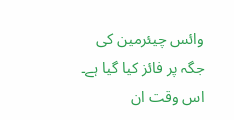وائس چیئرمین کی جگہ پر فائز کیا گیا ہے۔ اس وقت ان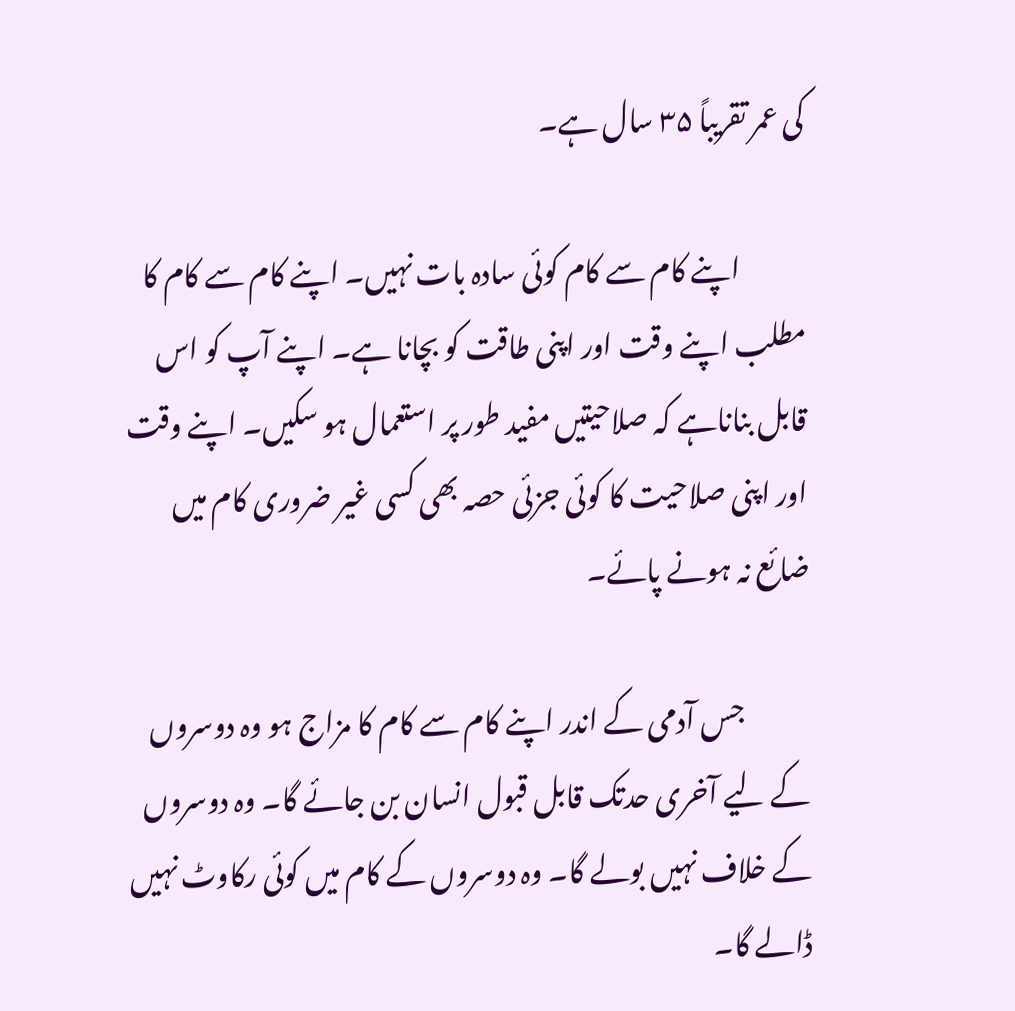کی عمر تقریباً ۳۵ سال ہے۔

            اپنے کام سے کام کوئی سادہ بات نہیں۔ اپنے کام سے کام کا مطلب اپنے وقت اور اپنی طاقت کو بچانا ہے۔ اپنے آپ کو اس قابل بناناہے کہ صلاحیتیں مفید طور پر استعمال ہو سکیں۔ اپنے وقت اور اپنی صلاحیت کا کوئی جزئی حصہ بھی کسی غیر ضروری کام میں ضائع نہ ہونے پائے۔

            جس آدمی کے اندر اپنے کام سے کام کا مزاج ہو وہ دوسروں کے لیے آخری حدتک قابل قبول انسان بن جائے گا۔ وہ دوسروں کے خلاف نہیں بولے گا۔ وہ دوسروں کے کام میں کوئی رکاوٹ نہیں ڈالے گا۔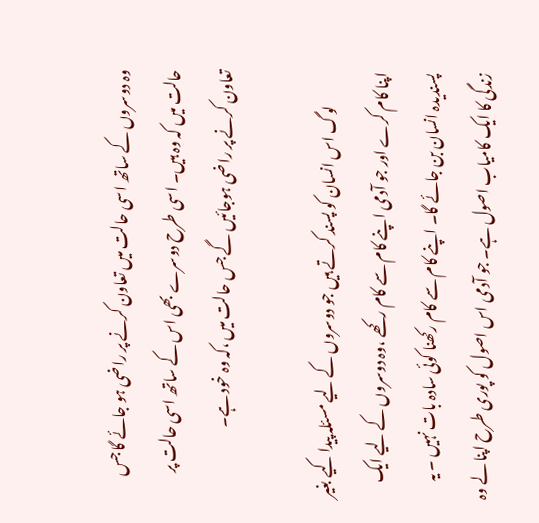وہ دوسروں کے ساتھ اسی حالت میں تعاون کرنے پر راضی ہو جائے گا جس حالت میں کہ وہ ہیں۔ اسی طرح دوسرے بھی اس کے ساتھ اسی حالت پر تعاون کرنے پر راضی ہوجائیں گے جس حالت میں ،کہ وہ خود ہے۔

            لوگ اس انسان کو پسند کرتے ہیں جو دوسروں کے لیے مسئلہ پیدا کیے بغیر اپنا کام کرے اور جو آدمی اپنے کام سے کام رکھے ،وہ دوسروں کے لیے ایک پسندیدہ انسان بن جائے گا۔ اپنے کام سے کام رکھنا کوئی سادہ بات نہیں ۔ یہ زندگی کا ایک کامیاب اصول ہے۔ جو آدمی اس اصول کو پوری طرح اپنا لے وہ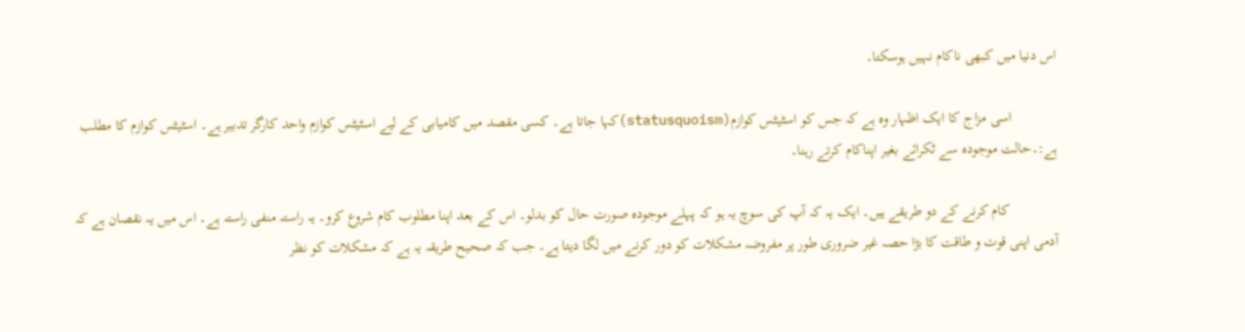اس دنیا میں کبھی ناکام نہیں ہوسکتا۔

            اسی مزاج کا ایک اظہار وہ ہے کہ جس کو اسٹیٹس کوازم(statusquoism)کہا جاتا ہے۔ کسی مقصد میں کامیابی کے لیے اسٹیٹس کوازم واحد کارگر تدبیر ہے۔ اسٹیٹس کوازم کا مطلب ہے:۔حالت موجودہ سے ٹکرائے بغیر اپناکام کرتے رہنا۔

             کام کرنے کے دو طریقے ہیں۔ ایک یہ کہ آپ کی سوچ یہ ہو کہ پہلے موجودہ صورت حال کو بدلو۔ اس کے بعد اپنا مطلوب کام شروع کرو۔ یہ راستہ منفی راستہ ہے۔ اس میں یہ نقصان ہے کہ آدمی اپنی قوت و طاقت کا بڑا حصہ غیر ضروری طور پر مفروضہ مشکلات کو دور کرنے میں لگا دیتا ہے۔ جب کہ صحیح طریقہ یہ ہے کہ مشکلات کو نظر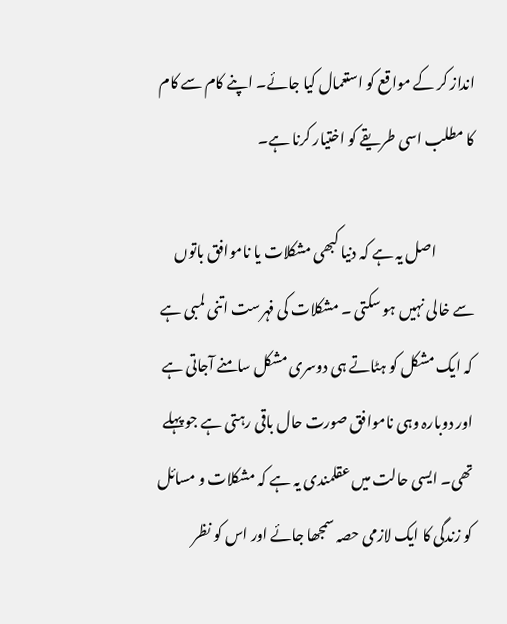انداز کر کے مواقع کو استعمال کیا جائے۔ اپنے کام سے کام کا مطلب اسی طریقے کو اختیار کرنا ہے۔

             اصل یہ ہے کہ دنیا کبھی مشکلات یا ناموافق باتوں سے خالی نہیں ہو سکتی ۔ مشکلات کی فہرست اتنی لمبی ہے کہ ایک مشکل کو ہٹاتے ہی دوسری مشکل سامنے آجاتی ہے اور دوبارہ وہی ناموافق صورت حال باقی رہتی ہے جو پہلے تھی۔ ایسی حالت میں عقلمندی یہ ہے کہ مشکلات و مسائل کو زندگی کا ایک لازمی حصہ سمجھا جائے اور اس کو نظر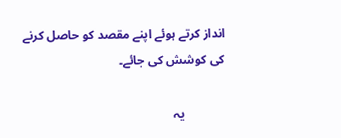انداز کرتے ہوئے اپنے مقصد کو حاصل کرنے کی کوشش کی جائے۔

             یہ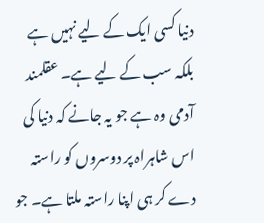دنیا کسی ایک کے لیے نہیں ہے بلکہ سب کے لیے ہے۔ عقلمند آدمی وہ ہے جو یہ جانے کہ دنیا کی اس شاہراہ پر دوسروں کو راستہ دے کر ہی اپنا راستہ ملتا ہے۔ جو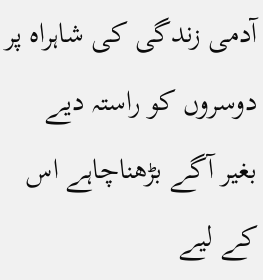آدمی زندگی کی شاہراہ پر دوسروں کو راستہ دیے بغیر آگے بڑھناچاہے اس کے لیے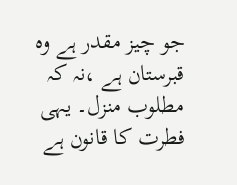جو چیز مقدر ہے وہ قبرستان ہے ،نہ کہ مطلوب منزل۔ یہی فطرت کا قانون ہے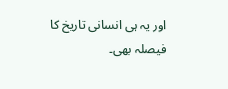اور یہ ہی انسانی تاریخ کا فیصلہ بھی۔